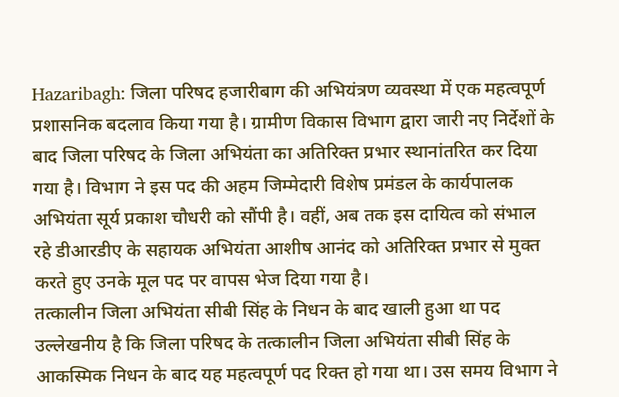Hazaribagh: जिला परिषद हजारीबाग की अभियंत्रण व्यवस्था में एक महत्वपूर्ण प्रशासनिक बदलाव किया गया है। ग्रामीण विकास विभाग द्वारा जारी नए निर्देशों के बाद जिला परिषद के जिला अभियंता का अतिरिक्त प्रभार स्थानांतरित कर दिया गया है। विभाग ने इस पद की अहम जिम्मेदारी विशेष प्रमंडल के कार्यपालक अभियंता सूर्य प्रकाश चौधरी को सौंपी है। वहीं, अब तक इस दायित्व को संभाल रहे डीआरडीए के सहायक अभियंता आशीष आनंद को अतिरिक्त प्रभार से मुक्त करते हुए उनके मूल पद पर वापस भेज दिया गया है।
तत्कालीन जिला अभियंता सीबी सिंह के निधन के बाद खाली हुआ था पद
उल्लेखनीय है कि जिला परिषद के तत्कालीन जिला अभियंता सीबी सिंह के आकस्मिक निधन के बाद यह महत्वपूर्ण पद रिक्त हो गया था। उस समय विभाग ने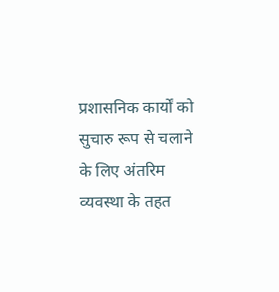प्रशासनिक कार्यों को सुचारु रूप से चलाने के लिए अंतरिम व्यवस्था के तहत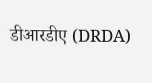डीआरडीए (DRDA)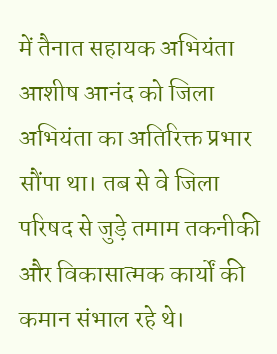में तैनात सहायक अभियंता आशीष आनंद को जिला अभियंता का अतिरिक्त प्रभार सौंपा था। तब से वे जिला परिषद से जुड़े तमाम तकनीकी और विकासात्मक कार्यों की कमान संभाल रहे थे।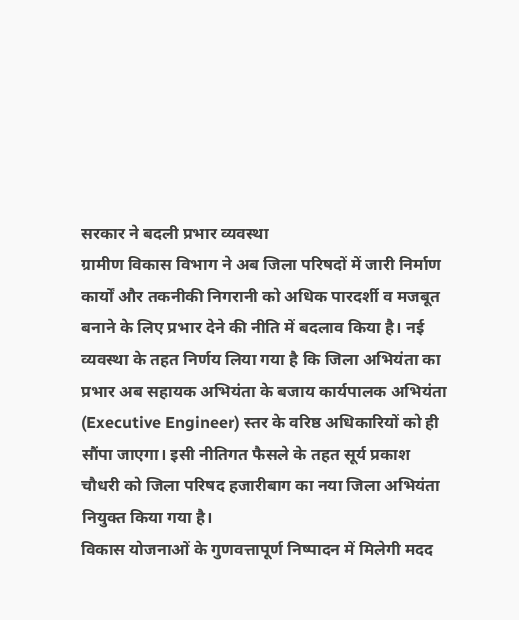सरकार ने बदली प्रभार व्यवस्था
ग्रामीण विकास विभाग ने अब जिला परिषदों में जारी निर्माण कार्यों और तकनीकी निगरानी को अधिक पारदर्शी व मजबूत बनाने के लिए प्रभार देने की नीति में बदलाव किया है। नई व्यवस्था के तहत निर्णय लिया गया है कि जिला अभियंता का प्रभार अब सहायक अभियंता के बजाय कार्यपालक अभियंता (Executive Engineer) स्तर के वरिष्ठ अधिकारियों को ही सौंपा जाएगा। इसी नीतिगत फैसले के तहत सूर्य प्रकाश चौधरी को जिला परिषद हजारीबाग का नया जिला अभियंता नियुक्त किया गया है।
विकास योजनाओं के गुणवत्तापूर्ण निष्पादन में मिलेगी मदद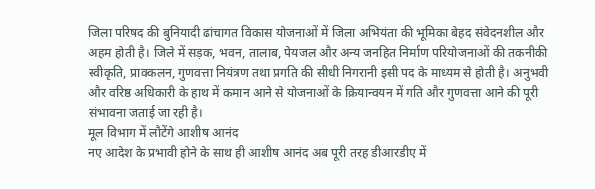जिला परिषद की बुनियादी ढांचागत विकास योजनाओं में जिला अभियंता की भूमिका बेहद संवेदनशील और अहम होती है। जिले में सड़क, भवन, तालाब, पेयजल और अन्य जनहित निर्माण परियोजनाओं की तकनीकी स्वीकृति, प्राक्कलन, गुणवत्ता नियंत्रण तथा प्रगति की सीधी निगरानी इसी पद के माध्यम से होती है। अनुभवी और वरिष्ठ अधिकारी के हाथ में कमान आने से योजनाओं के क्रियान्वयन में गति और गुणवत्ता आने की पूरी संभावना जताई जा रही है।
मूल विभाग में लौटेंगे आशीष आनंद
नए आदेश के प्रभावी होने के साथ ही आशीष आनंद अब पूरी तरह डीआरडीए में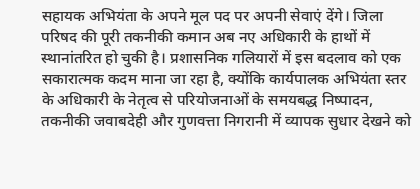सहायक अभियंता के अपने मूल पद पर अपनी सेवाएं देंगे। जिला परिषद की पूरी तकनीकी कमान अब नए अधिकारी के हाथों में स्थानांतरित हो चुकी है। प्रशासनिक गलियारों में इस बदलाव को एक सकारात्मक कदम माना जा रहा है, क्योंकि कार्यपालक अभियंता स्तर के अधिकारी के नेतृत्व से परियोजनाओं के समयबद्ध निष्पादन, तकनीकी जवाबदेही और गुणवत्ता निगरानी में व्यापक सुधार देखने को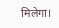मिलेगा।